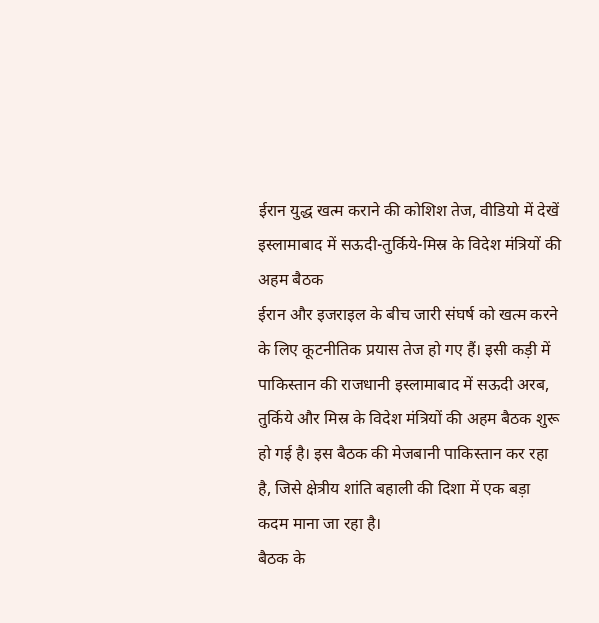ईरान युद्ध खत्म कराने की कोशिश तेज, वीडियो में देखें इस्लामाबाद में सऊदी-तुर्किये-मिस्र के विदेश मंत्रियों की अहम बैठक
ईरान और इजराइल के बीच जारी संघर्ष को खत्म करने के लिए कूटनीतिक प्रयास तेज हो गए हैं। इसी कड़ी में पाकिस्तान की राजधानी इस्लामाबाद में सऊदी अरब, तुर्किये और मिस्र के विदेश मंत्रियों की अहम बैठक शुरू हो गई है। इस बैठक की मेजबानी पाकिस्तान कर रहा है, जिसे क्षेत्रीय शांति बहाली की दिशा में एक बड़ा कदम माना जा रहा है।
बैठक के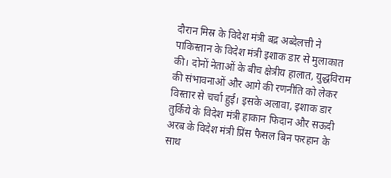दौरान मिस्र के विदेश मंत्री बद्र अब्देलत्ती ने पाकिस्तान के विदेश मंत्री इशाक डार से मुलाकात की। दोनों नेताओं के बीच क्षेत्रीय हालात, युद्धविराम की संभावनाओं और आगे की रणनीति को लेकर विस्तार से चर्चा हुई। इसके अलावा, इशाक डार तुर्किये के विदेश मंत्री हाकान फिदान और सऊदी अरब के विदेश मंत्री प्रिंस फैसल बिन फरहान के साथ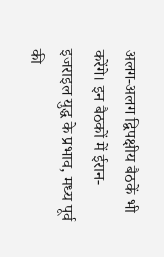अलग-अलग द्विपक्षीय बैठकें भी करेंगे। इन बैठकों में ईरान-इजराइल युद्ध के प्रभाव, मध्य पूर्व की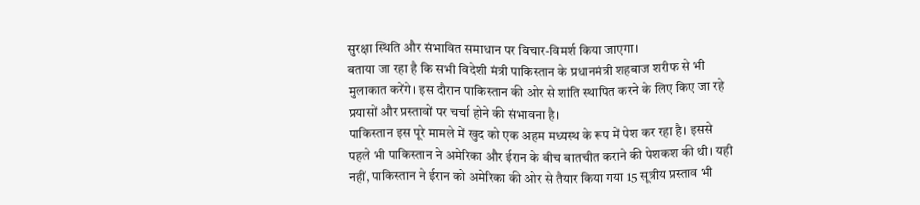सुरक्षा स्थिति और संभावित समाधान पर विचार-विमर्श किया जाएगा।
बताया जा रहा है कि सभी विदेशी मंत्री पाकिस्तान के प्रधानमंत्री शहबाज शरीफ से भी मुलाकात करेंगे। इस दौरान पाकिस्तान की ओर से शांति स्थापित करने के लिए किए जा रहे प्रयासों और प्रस्तावों पर चर्चा होने की संभावना है।
पाकिस्तान इस पूरे मामले में खुद को एक अहम मध्यस्थ के रूप में पेश कर रहा है। इससे पहले भी पाकिस्तान ने अमेरिका और ईरान के बीच बातचीत कराने की पेशकश की थी। यही नहीं, पाकिस्तान ने ईरान को अमेरिका की ओर से तैयार किया गया 15 सूत्रीय प्रस्ताव भी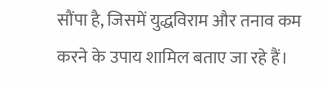सौंपा है, जिसमें युद्धविराम और तनाव कम करने के उपाय शामिल बताए जा रहे हैं।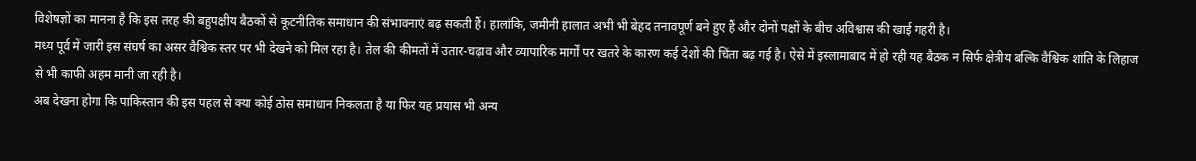विशेषज्ञों का मानना है कि इस तरह की बहुपक्षीय बैठकों से कूटनीतिक समाधान की संभावनाएं बढ़ सकती हैं। हालांकि, जमीनी हालात अभी भी बेहद तनावपूर्ण बने हुए हैं और दोनों पक्षों के बीच अविश्वास की खाई गहरी है।
मध्य पूर्व में जारी इस संघर्ष का असर वैश्विक स्तर पर भी देखने को मिल रहा है। तेल की कीमतों में उतार-चढ़ाव और व्यापारिक मार्गों पर खतरे के कारण कई देशों की चिंता बढ़ गई है। ऐसे में इस्लामाबाद में हो रही यह बैठक न सिर्फ क्षेत्रीय बल्कि वैश्विक शांति के लिहाज से भी काफी अहम मानी जा रही है।
अब देखना होगा कि पाकिस्तान की इस पहल से क्या कोई ठोस समाधान निकलता है या फिर यह प्रयास भी अन्य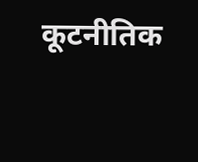कूटनीतिक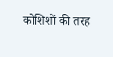कोशिशों की तरह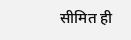सीमित ही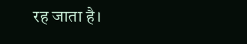रह जाता है।